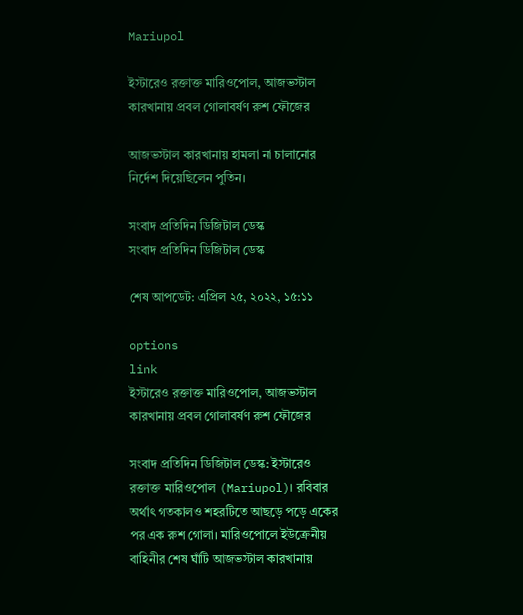Mariupol

ইস্টারেও রক্তাক্ত মারিওপোল, আজভস্টাল কারখানায় প্রবল গোলাবর্ষণ রুশ ফৌজের

আজভস্টাল কারখানায় হামলা না চালানোর নির্দেশ দিয়েছিলেন পুতিন।

সংবাদ প্রতিদিন ডিজিটাল ডেস্ক
সংবাদ প্রতিদিন ডিজিটাল ডেস্ক

শেষ আপডেট: এপ্রিল ২৫, ২০২২, ১৫:১১

options
link
ইস্টারেও রক্তাক্ত মারিওপোল, আজভস্টাল কারখানায় প্রবল গোলাবর্ষণ রুশ ফৌজের

সংবাদ প্রতিদিন ডিজিটাল ডেস্ক: ইস্টারেও রক্তাক্ত মারিওপোল (Mariupol)। রবিবার অর্থাৎ গতকালও শহরটিতে আছড়ে পড়ে একের পর এক রুশ গোলা। মারিওপোলে ইউক্রেনীয় বাহিনীর শেষ ঘাঁটি আজভস্টাল কারখানায়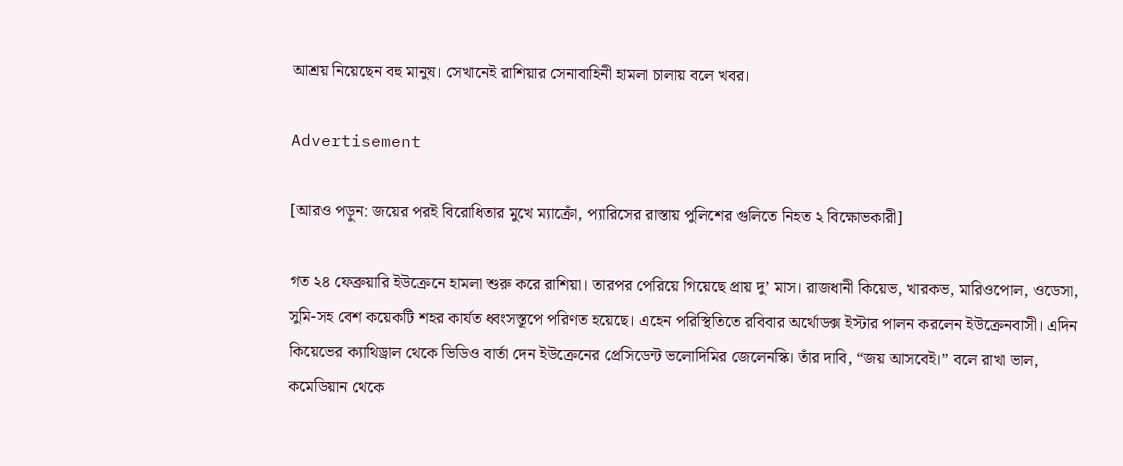আশ্রয় নিয়েছেন বহু মানুষ। সেখানেই রাশিয়ার সেনাবাহিনী হামলা চালায় বলে খবর।

Advertisement

[আরও পড়ুন: জয়ের পরই বিরোধিতার মুখে ম্যাক্রোঁ, প্যারিসের রাস্তায় পুলিশের গুলিতে নিহত ২ বিক্ষোভকারী]

গত ২৪ ফেব্রুয়ারি ইউক্রেনে হামলা শুরু করে রাশিয়া। তারপর পেরিয়ে গিয়েছে প্রায় দু’ মাস। রাজধানী কিয়েভ, খারকভ, মারিওপোল, ওডেসা, সুমি-সহ বেশ কয়েকটি শহর কার্যত ধ্বংসস্তূপে পরিণত হয়েছে। এহেন পরিস্থিতিতে রবিবার অর্থোডক্স ইস্টার পালন করলেন ইউক্রেনবাসী। এদিন কিয়েভের ক্যাথিড্রাল থেকে ভিডিও বার্তা দেন ইউক্রেনের প্রেসিডেন্ট ভলোদিমির জেলেনস্কি। তাঁর দাবি, “জয় আসবেই।” বলে রাখা ভাল, কমেডিয়ান থেকে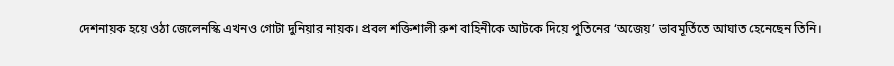দেশনায়ক হয়ে ওঠা জেলেনস্কি এখনও গোটা দুনিয়ার নায়ক। প্রবল শক্তিশালী রুশ বাহিনীকে আটকে দিয়ে পুতিনের ‘অজেয়’ ভাবমূর্তিতে আঘাত হেনেছেন তিনি।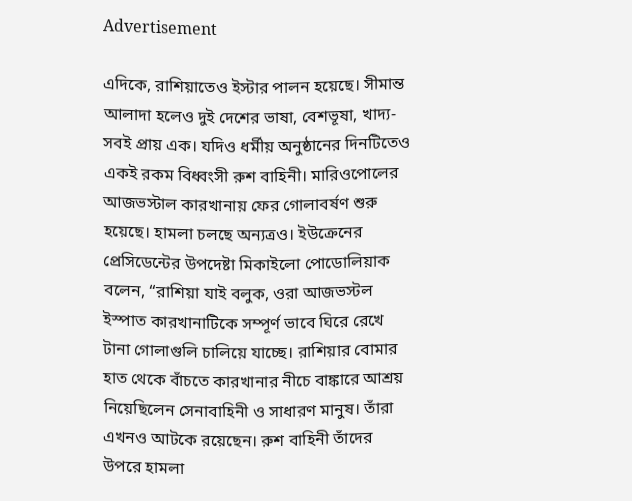Advertisement

এদিকে, রাশিয়াতেও ইস্টার পালন হয়েছে। সীমান্ত আলাদা হলেও দুই দেশের ভাষা, বেশভূষা, খাদ্য- সবই প্রায় এক। যদিও ধর্মীয় অনুষ্ঠানের দিনটিতেও একই রকম বিধ্বংসী রুশ বাহিনী। মারিওপোলের আজভস্টাল কারখানায় ফের গোলাবর্ষণ শুরু হয়েছে। হামলা চলছে অন্যত্রও। ইউক্রেনের প্রেসিডেন্টের উপদেষ্টা মিকাইলো পোডোলিয়াক বলেন, “রাশিয়া যাই বলুক, ওরা আজভস্টল ইস্পাত কারখানাটিকে সম্পূর্ণ ভাবে ঘিরে রেখে টানা গোলাগুলি চালিয়ে যাচ্ছে। রাশিয়ার বোমার হাত থেকে বাঁচতে কারখানার নীচে বাঙ্কারে আশ্রয় নিয়েছিলেন সেনাবাহিনী ও সাধারণ মানুষ। তাঁরা এখনও আটকে রয়েছেন। রুশ বাহিনী তাঁদের উপরে হামলা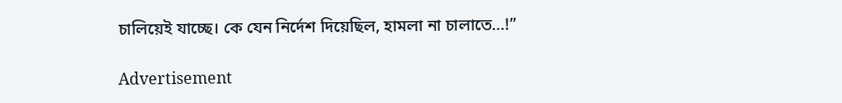চালিয়েই যাচ্ছে। কে যেন নির্দেশ দিয়েছিল, হামলা না চালাতে…!”

Advertisement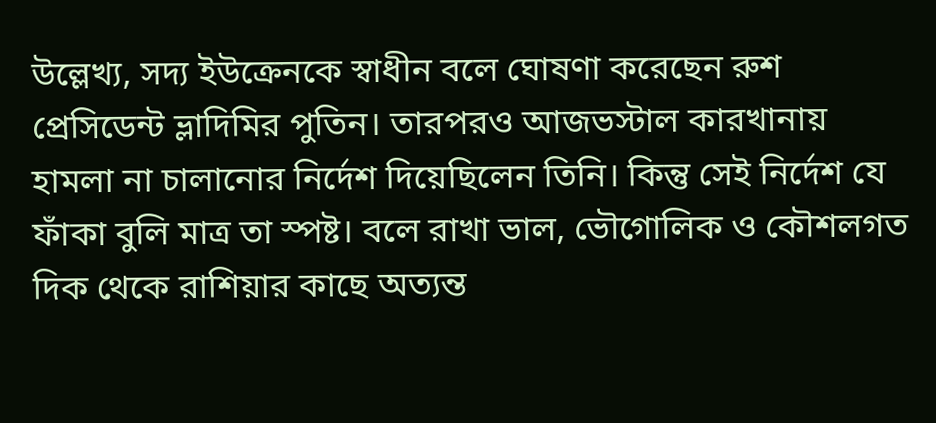উল্লেখ্য, সদ্য ইউক্রেনকে স্বাধীন বলে ঘোষণা করেছেন রুশ প্রেসিডেন্ট ভ্লাদিমির পুতিন। তারপরও আজভস্টাল কারখানায় হামলা না চালানোর নির্দেশ দিয়েছিলেন তিনি। কিন্তু সেই নির্দেশ যে ফাঁকা বুলি মাত্র তা স্পষ্ট। বলে রাখা ভাল, ভৌগোলিক ও কৌশলগত দিক থেকে রাশিয়ার কাছে অত্যন্ত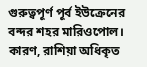গুরুত্বপূর্ণ পূর্ব ইউক্রেনের বন্দর শহর মারিওপোল। কারণ, রাশিয়া অধিকৃত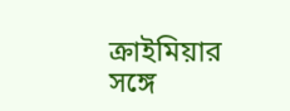ক্রাইমিয়ার সঙ্গে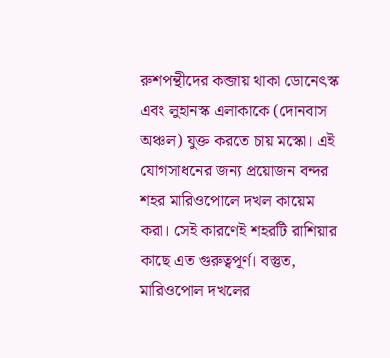রুশপন্থীদের কব্জায় থাকা ডোনেৎস্ক এবং লুহানস্ক এলাকাকে (দোনবাস অঞ্চল) যুক্ত করতে চায় মস্কো। এই যোগসাধনের জন্য প্রয়োজন বন্দর শহর মারিওপোলে দখল কায়েম করা। সেই কারণেই শহরটি রাশিয়ার কাছে এত গুরুত্বপূর্ণ। বস্তুত, মারিওপোল দখলের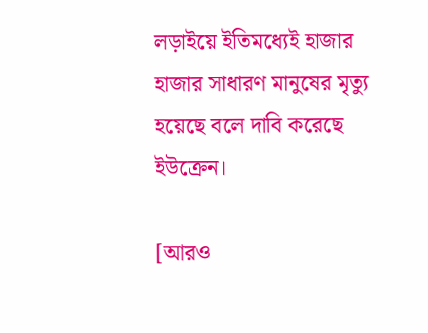লড়াইয়ে ইতিমধ্যেই হাজার হাজার সাধারণ মানুষের মৃত্যু হয়েছে বলে দাবি করেছে ইউক্রেন।

[আরও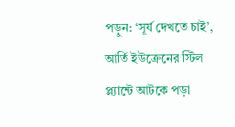পড়ুন: ‘সূর্য দেখতে চাই’, আর্তি ইউক্রেনের স্টিল প্ল্যান্টে আটকে পড়া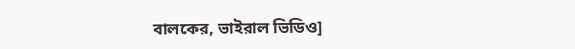বালকের, ভাইরাল ভিডিও]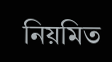নিয়মিত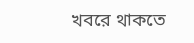খবরে থাকতে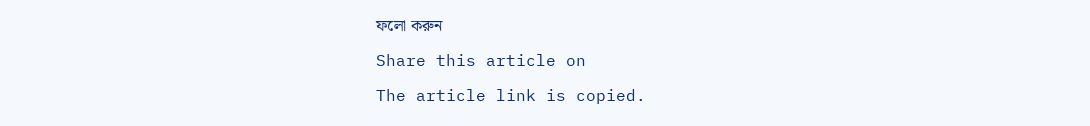ফলো করুন

Share this article on

The article link is copied.